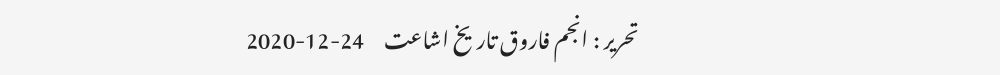تحریر : انجم فاروق تاریخ اشاعت     24-12-2020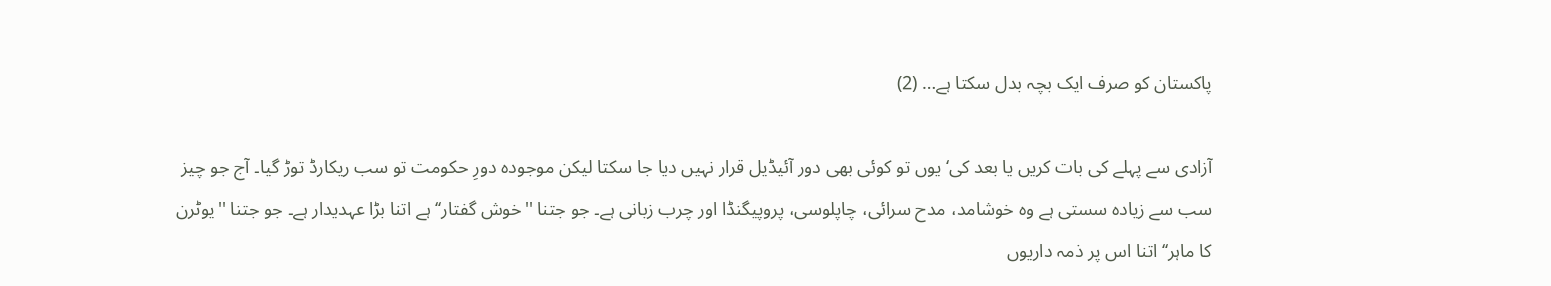پاکستان کو صرف ایک بچہ بدل سکتا ہے… (2)

آزادی سے پہلے کی بات کریں یا بعد کی‘ یوں تو کوئی بھی دور آئیڈیل قرار نہیں دیا جا سکتا لیکن موجودہ دورِ حکومت تو سب ریکارڈ توڑ گیا۔ آج جو چیز سب سے زیادہ سستی ہے وہ خوشامد، مدح سرائی، چاپلوسی، پروپیگنڈا اور چرب زبانی ہے۔ جو جتنا ''خوش گفتار‘‘ ہے اتنا بڑا عہدیدار ہے۔ جو جتنا ''یوٹرن کا ماہر‘‘ اتنا اس پر ذمہ داریوں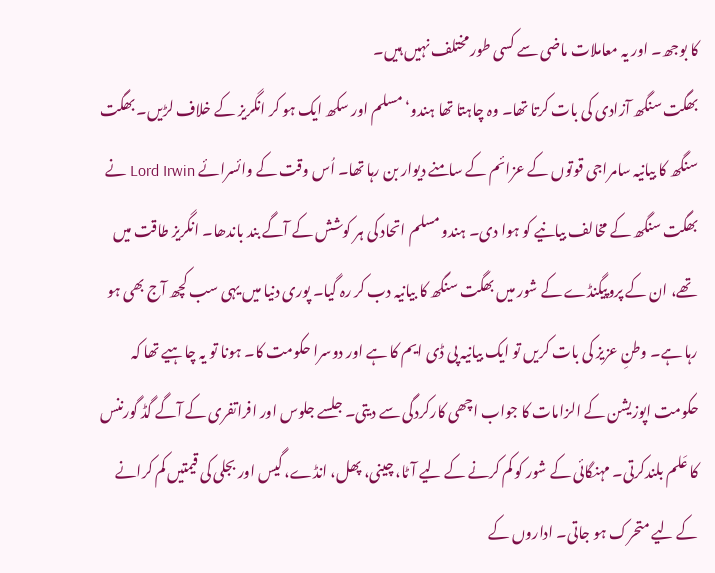کا بوجھ۔ اور یہ معاملات ماضی سے کسی طور مختلف نہیں ہیں۔
بھگت سنگھ آزادی کی بات کرتا تھا۔ وہ چاہتا تھا ہندو‘ مسلم اور سکھ ایک ہو کر انگریز کے خلاف لڑیں۔ بھگت سنگھ کا بیانیہ سامراجی قوتوں کے عزائم کے سامنے دیوار بن رہا تھا۔ اُس وقت کے وائسرائے Lord Irwin نے بھگت سنگھ کے مخالف بیانیے کو ہوا دی۔ ہندو مسلم اتحاد کی ہر کوشش کے آگے بند باندھا۔ انگریز طاقت میں تھے، ان کے پروپیگنڈے کے شور میں بھگت سنگھ کا بیانیہ دب کر رہ گیا۔ پوری دنیا میں یہی سب کچھ آج بھی ہو رہا ہے۔ وطنِ عزیز کی بات کریں تو ایک بیانیہ پی ڈی ایم کا ہے اور دوسرا حکومت کا۔ ہونا تو یہ چاہیے تھا کہ حکومت اپوزیشن کے الزامات کا جواب اچھی کارکردگی سے دیتی۔ جلسے جلوس اور افراتفری کے آگے گڈ گورننس کا عَلم بلندکرتی۔ مہنگائی کے شور کو کم کرنے کے لیے آٹا، چینی، پھل، انڈے، گیس اور بجلی کی قیمتیں کم کرانے کے لیے متحرک ہو جاتی۔ اداروں کے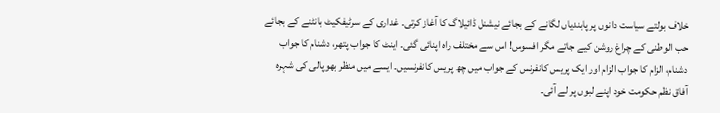خلاف بولتے سیاست دانوں پر پابندیاں لگانے کے بجائے نیشنل ڈائیلاگ کا آغاز کرتی۔ غداری کے سرٹیفکیٹ بانٹنے کے بجائے حب الوطنی کے چراغ روشن کیے جاتے مگر افسوس! اس سے مختلف راہ اپنائی گئی۔ اینٹ کا جواب پتھر، دشنام کا جواب دشنام، الزام کا جواب الزام اور ایک پریس کانفرنس کے جواب میں چھ پریس کانفرنسیں۔ ایسے میں منظر بھوپالی کی شہرہ آفاق نظم حکومت خود اپنے لبوں پر لے آئی۔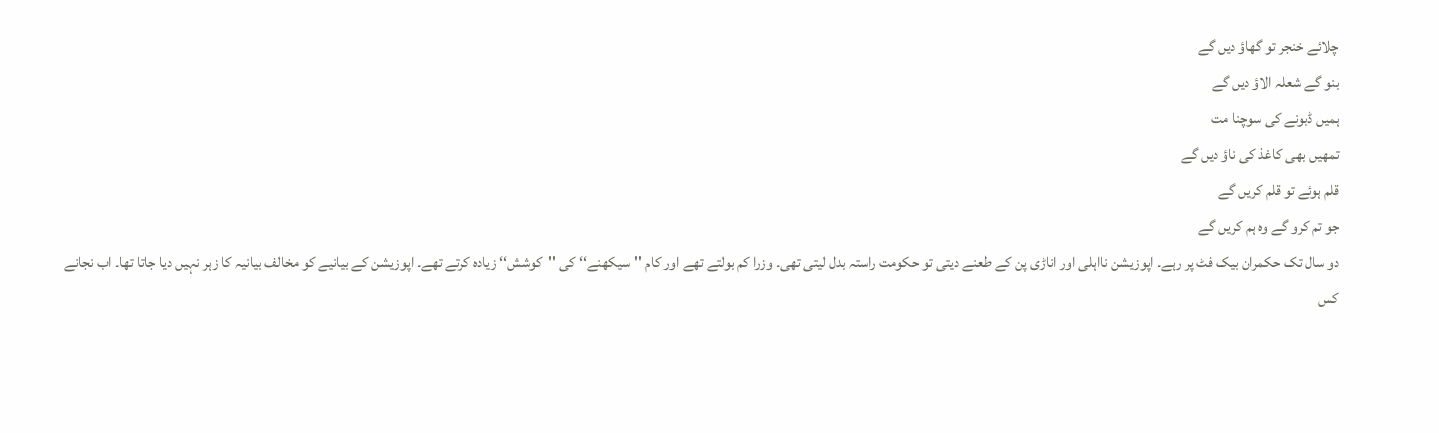چلائے خنجر تو گھاؤ دیں گے
بنو گے شعلہ الاؤ دیں گے
ہمیں ڈبونے کی سوچنا مت
تمھیں بھی کاغذ کی ناؤ دیں گے
قلم ہوئے تو قلم کریں گے
جو تم کرو گے وہ ہم کریں گے
دو سال تک حکمران بیک فٹ پر رہے۔ اپوزیشن نااہلی اور اناڑی پن کے طعنے دیتی تو حکومت راستہ بدل لیتی تھی۔ وزرا کم بولتے تھے اور کام ''سیکھنے‘‘ کی ''کوشش‘‘ زیادہ کرتے تھے۔ اپوزیشن کے بیانیے کو مخالف بیانیہ کا زہر نہیں دیا جاتا تھا۔ اب نجانے کس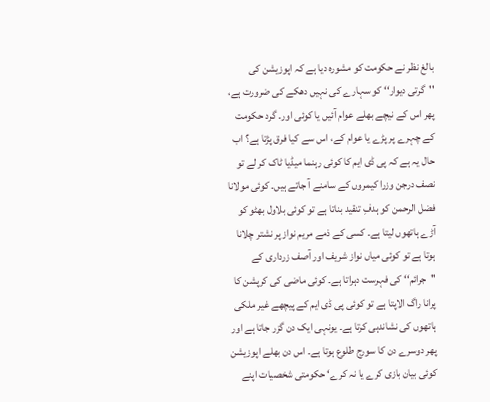بالغ نظر نے حکومت کو مشورہ دیا ہے کہ اپوزیشن کی ''گرتی دیوار‘‘ کو سہارے کی نہیں دھکے کی ضرورت ہے، پھر اس کے نیچے بھلے عوام آئیں یا کوئی اور۔ گرد حکومت کے چہرے پر پڑے یا عوام کے، اس سے کیا فرق پڑتا ہے؟ اب حال یہ ہے کہ پی ڈی ایم کا کوئی رہنما میڈیا ٹاک کر لے تو نصف درجن وزرا کیمروں کے سامنے آ جاتے ہیں۔ کوئی مولانا فضل الرحمن کو ہدفِ تنقید بناتا ہے تو کوئی بلاول بھٹو کو آڑے ہاتھوں لیتا ہے۔ کسی کے ذمے مریم نواز پر نشتر چلانا ہوتا ہے تو کوئی میاں نواز شریف اور آصف زرداری کے ''جرائم‘‘ کی فہرست دہراتا ہے۔ کوئی ماضی کی کرپشن کا پرانا راگ الاپتا ہے تو کوئی پی ڈی ایم کے پیچھے غیر ملکی ہاتھوں کی نشاندہی کرتا ہے۔ یونہی ایک دن گزر جاتا ہے اور پھر دوسرے دن کا سورج طلوع ہوتا ہے۔ اس دن بھلے اپوزیشن کوئی بیان بازی کرے یا نہ کرے‘ حکومتی شخصیات اپنے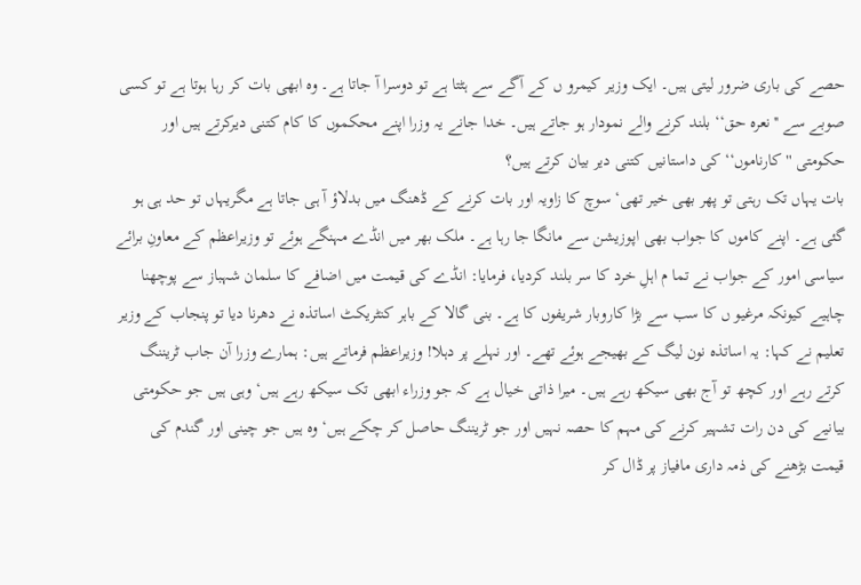حصے کی باری ضرور لیتی ہیں۔ ایک وزیر کیمرو ں کے آگے سے ہٹتا ہے تو دوسرا آ جاتا ہے۔ وہ ابھی بات کر رہا ہوتا ہے تو کسی صوبے سے ''نعرہ حق‘‘ بلند کرنے والے نمودار ہو جاتے ہیں۔ خدا جانے یہ وزرا اپنے محکموں کا کام کتنی دیرکرتے ہیں اور حکومتی ''کارناموں‘‘ کی داستانیں کتنی دیر بیان کرتے ہیں؟
بات یہاں تک رہتی تو پھر بھی خیر تھی‘ سوچ کا زاویہ اور بات کرنے کے ڈھنگ میں بدلاؤ آ ہی جاتا ہے مگریہاں تو حد ہی ہو گئی ہے۔ اپنے کاموں کا جواب بھی اپوزیشن سے مانگا جا رہا ہے۔ ملک بھر میں انڈے مہنگے ہوئے تو وزیراعظم کے معاونِ برائے سیاسی امور کے جواب نے تما م اہلِ خرد کا سر بلند کردیا، فرمایا: انڈے کی قیمت میں اضافے کا سلمان شہباز سے پوچھنا چاہیے کیونکہ مرغیو ں کا سب سے بڑا کاروبار شریفوں کا ہے۔ بنی گالا کے باہر کنٹریکٹ اساتذہ نے دھرنا دیا تو پنجاب کے وزیر تعلیم نے کہا: یہ اساتذہ نون لیگ کے بھیجے ہوئے تھے۔ اور نہلے پر دہلا! وزیراعظم فرماتے ہیں: ہمارے وزرا آن جاب ٹریننگ کرتے رہے اور کچھ تو آج بھی سیکھ رہے ہیں۔ میرا ذاتی خیال ہے کہ جو وزراء ابھی تک سیکھ رہے ہیں‘ وہی ہیں جو حکومتی بیانیے کی دن رات تشہیر کرنے کی مہم کا حصہ نہیں اور جو ٹریننگ حاصل کر چکے ہیں‘ وہ ہیں جو چینی اور گندم کی قیمت بڑھنے کی ذمہ داری مافیاز پر ڈال کر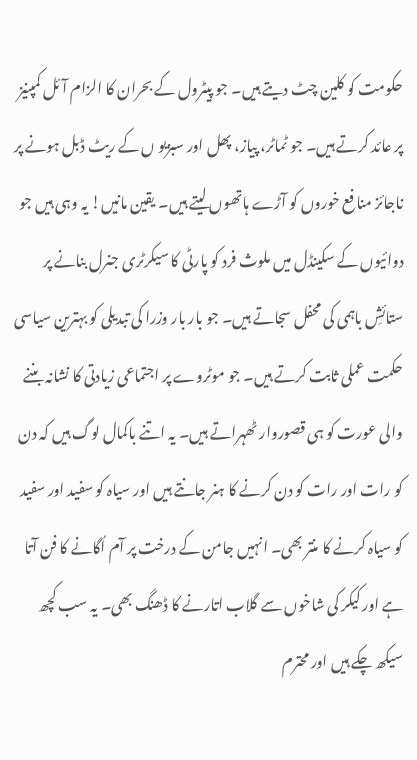حکومت کو کلین چٹ دیتے ہیں۔ جو پیٹرول کے بحران کا الزام آئل کمپنیز پر عائد کرتے ہیں۔ جو ٹماٹر، پیاز، پھل اور سبزیو ں کے ریٹ ڈبل ہونے پر ناجائز منافع خوروں کو آڑے ہاتھوں لیتے ہیں۔ یقین مانیں! یہ وہی ہیں جو دوائیوں کے سکینڈل میں ملوث فرد کو پارٹی کا سیکرٹری جنرل بنانے پر ستائشِ باہمی کی محفل سجاتے ہیں۔ جو بار بار وزرا کی تبدیلی کو بہترین سیاسی حکمت عملی ثابت کرتے ہیں۔ جو موٹروے پر اجتماعی زیادتی کا نشانہ بننے والی عورت کو ہی قصوروار ٹھہراتے ہیں۔ یہ اتنے باکمال لوگ ہیں کہ دن کو رات اور رات کو دن کرنے کا ہنر جانتے ہیں اور سیاہ کو سفید اور سفید کو سیاہ کرنے کا منتر بھی۔ انہیں جامن کے درخت پر آم اُگانے کا فن آتا ہے اور کیکر کی شاخوں سے گلاب اتارنے کا ڈھنگ بھی۔ یہ سب کچھ سیکھ چکے ہیں اور محترم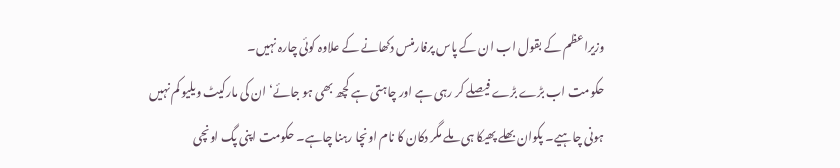وزیراعظم کے بقول اب ان کے پاس پرفارمنس دکھانے کے علاوہ کوئی چارہ نہیں۔
حکومت اب بڑے بڑے فیصلے کر رہی ہے اور چاہتی ہے کچھ بھی ہو جائے‘ ان کی مارکیٹ ویلیو کم نہیں ہونی چاہیے۔ پکوان بھلے پھیکا ہی ملے مگر دکان کا نام اونچا رہنا چاہے۔ حکومت اپنی پگ اونچی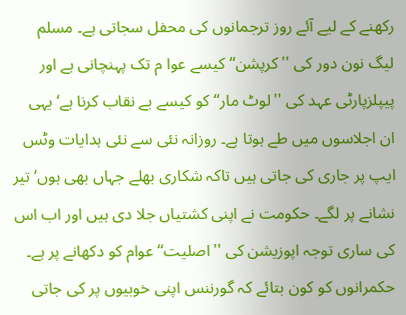رکھنے کے لیے آئے روز ترجمانوں کی محفل سجاتی ہے۔ مسلم لیگ نون دور کی ''کرپشن‘‘ کیسے عوا م تک پہنچانی ہے اور پیپلزپارٹی عہد کی ''لوٹ مار‘‘ کو کیسے بے نقاب کرنا ہے‘ یہی ان اجلاسوں میں طے ہوتا ہے۔ روزانہ نئی سے نئی ہدایات وٹس ایپ پر جاری کی جاتی ہیں تاکہ شکاری بھلے جہاں بھی ہوں‘ تیر نشانے پر لگے۔ حکومت نے اپنی کشتیاں جلا دی ہیں اور اب اس کی ساری توجہ اپوزیشن کی ''اصلیت‘‘ عوام کو دکھانے پر ہے۔
حکمرانوں کو کون بتائے کہ گورننس اپنی خوبیوں پر کی جاتی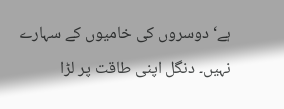ہے‘ دوسروں کی خامیوں کے سہارے نہیں۔ دنگل اپنی طاقت پر لڑا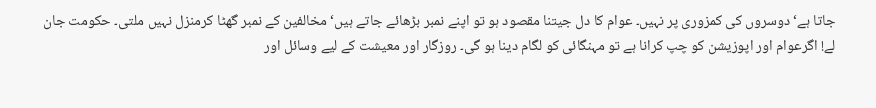جاتا ہے‘ دوسروں کی کمزوری پر نہیں۔ عوام کا دل جیتنا مقصود ہو تو اپنے نمبر بڑھائے جاتے ہیں‘ مخالفین کے نمبر گھٹا کرمنزل نہیں ملتی۔ حکومت جان لے! اگرعوام اور اپوزیشن کو چپ کرانا ہے تو مہنگائی کو لگام دینا ہو گی۔ روزگار اور معیشت کے لیے وسائل اور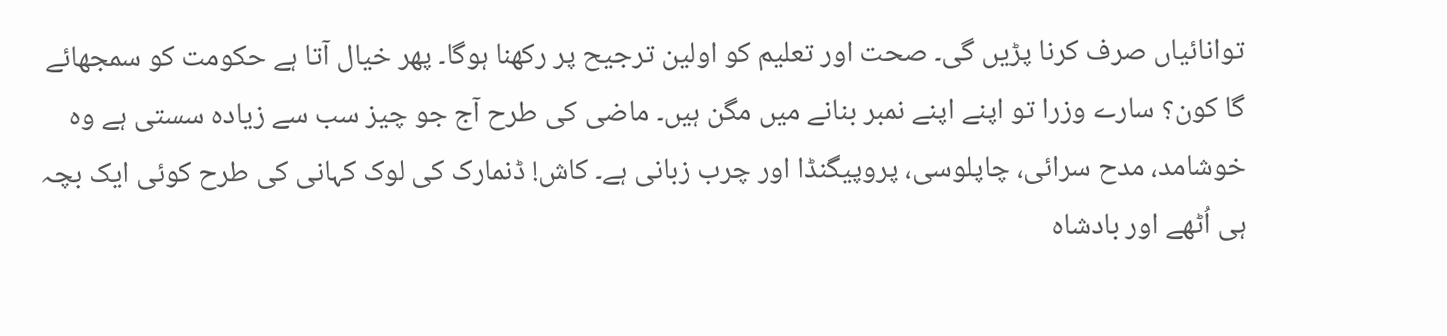توانائیاں صرف کرنا پڑیں گی۔ صحت اور تعلیم کو اولین ترجیح پر رکھنا ہوگا۔ پھر خیال آتا ہے حکومت کو سمجھائے گا کون؟ سارے وزرا تو اپنے اپنے نمبر بنانے میں مگن ہیں۔ ماضی کی طرح آج جو چیز سب سے زیادہ سستی ہے وہ خوشامد، مدح سرائی، چاپلوسی، پروپیگنڈا اور چرب زبانی ہے۔ کاش! ڈنمارک کی لوک کہانی کی طرح کوئی ایک بچہ ہی اُٹھے اور بادشاہ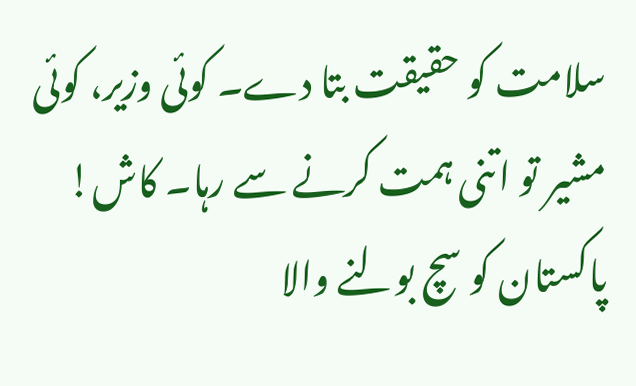سلامت کو حقیقت بتا دے۔ کوئی وزیر، کوئی مشیر تو اتنی ہمت کرنے سے رہا۔ کاش! پاکستان کو سچ بولنے والا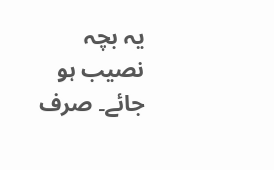یہ بچہ نصیب ہو جائے۔ صرف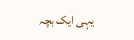یہی ایک بچہ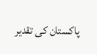پاکستان کی تقدیر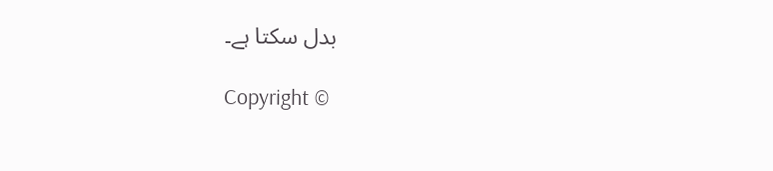بدل سکتا ہے۔

Copyright ©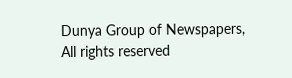Dunya Group of Newspapers, All rights reserved